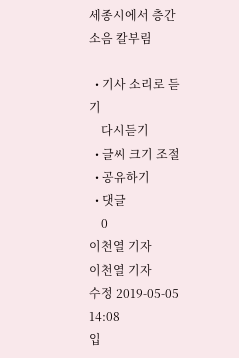세종시에서 층간 소음 칼부림

  • 기사 소리로 듣기
    다시듣기
  • 글씨 크기 조절
  • 공유하기
  • 댓글
    0
이천열 기자
이천열 기자
수정 2019-05-05 14:08
입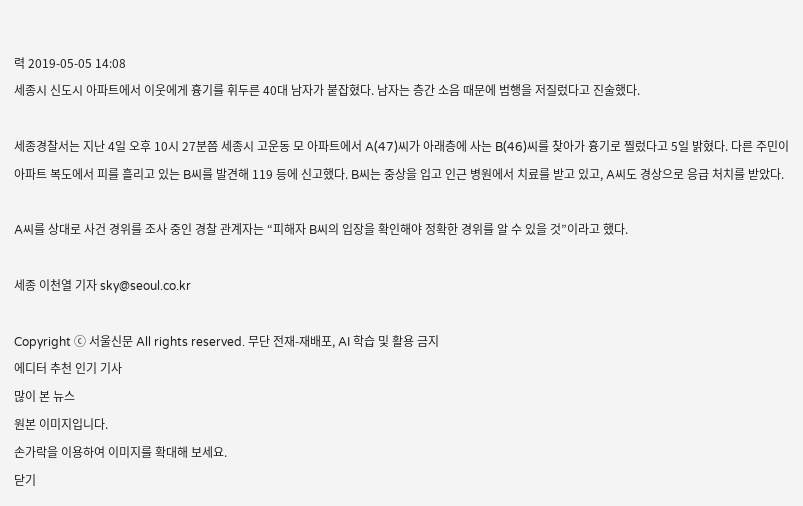력 2019-05-05 14:08
세종시 신도시 아파트에서 이웃에게 흉기를 휘두른 40대 남자가 붙잡혔다. 남자는 층간 소음 때문에 범행을 저질렀다고 진술했다.

세종경찰서는 지난 4일 오후 10시 27분쯤 세종시 고운동 모 아파트에서 A(47)씨가 아래층에 사는 B(46)씨를 찾아가 흉기로 찔렀다고 5일 밝혔다. 다른 주민이 아파트 복도에서 피를 흘리고 있는 B씨를 발견해 119 등에 신고했다. B씨는 중상을 입고 인근 병원에서 치료를 받고 있고, A씨도 경상으로 응급 처치를 받았다.

A씨를 상대로 사건 경위를 조사 중인 경찰 관계자는 “피해자 B씨의 입장을 확인해야 정확한 경위를 알 수 있을 것”이라고 했다.

세종 이천열 기자 sky@seoul.co.kr

Copyright ⓒ 서울신문 All rights reserved. 무단 전재-재배포, AI 학습 및 활용 금지
에디터 추천 인기 기사
많이 본 뉴스
원본 이미지입니다.
손가락을 이용하여 이미지를 확대해 보세요.
닫기